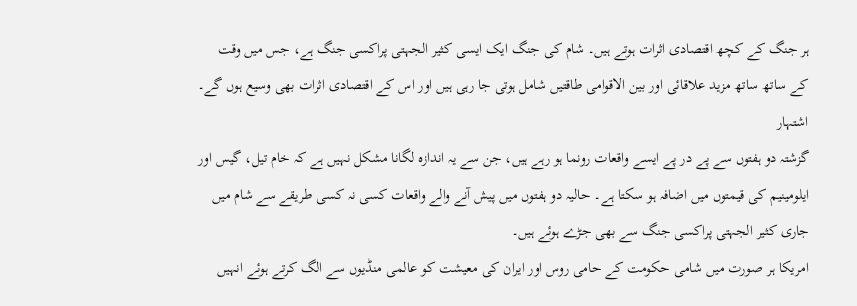ہر جنگ کے کچھ اقتصادی اثرات ہوتے ہیں۔ شام کی جنگ ایک ایسی کثیر الجہتی پراکسی جنگ ہے، جس میں وقت کے ساتھ ساتھ مزید علاقائی اور بین الاقوامی طاقتیں شامل ہوتی جا رہی ہیں اور اس کے اقتصادی اثرات بھی وسیع ہوں گے۔
اشتہار
گزشتہ دو ہفتوں سے پے در پے ایسے واقعات رونما ہو رہے ہیں، جن سے یہ اندازہ لگانا مشکل نہیں ہے کہ خام تیل، گیس اور ایلومینیم کی قیمتوں میں اضافہ ہو سکتا ہے۔ حالیہ دو ہفتوں میں پیش آنے والے واقعات کسی نہ کسی طریقے سے شام میں جاری کثیر الجہتی پراکسی جنگ سے بھی جڑے ہوئے ہیں۔
امریکا ہر صورت میں شامی حکومت کے حامی روس اور ایران کی معیشت کو عالمی منڈیوں سے الگ کرتے ہوئے انہیں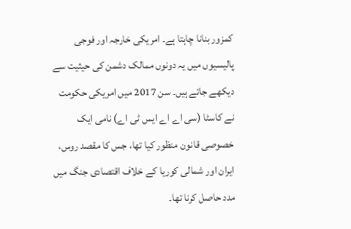کمزور بنانا چاہتا ہے۔ امریکی خارجہ اور فوجی پالیسیوں میں یہ دونوں ممالک دشمن کی حیثیت سے دیکھے جاتے ہیں۔ سن 2017 میں امریکی حکومت نے کاسٹا (سی اے اے ایس ٹی اے) نامی ایک خصوصی قانون منظور کیا تھا، جس کا مقصد روس، ایران اور شمالی کوریا کے خلاف اقتصادی جنگ میں مدد حاصل کرنا تھا۔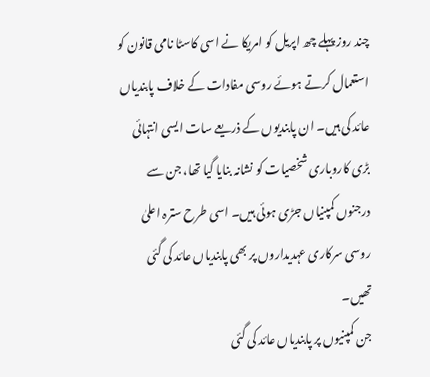چند روز پہلے چھ اپریل کو امریکا نے اسی کاسٹا نامی قانون کو استعمال کرتے ہوئے روسی مفادات کے خلاف پابندیاں عائد کی ہیں۔ ان پابندیوں کے ذریعے سات ایسی انتہائی بڑی کاروباری شخصیات کو نشانہ بنایا گیا تھا، جن سے درجنوں کمپنیاں جڑی ہوئی ہیں۔ اسی طرح سترہ اعلیٰ روسی سرکاری عہدیداروں پر بھی پابندیاں عائد کی گئی تھیں۔
جن کمپنیوں پر پابندیاں عائد کی گئی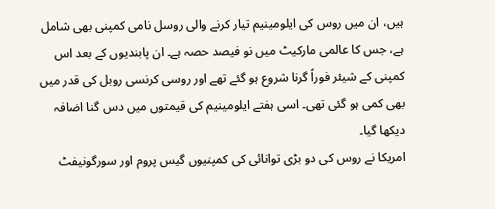ہیں، ان میں روس کی ایلومینیم تیار کرنے والی روسل نامی کمپنی بھی شامل ہے، جس کا عالمی مارکیٹ میں نو فیصد حصہ ہے۔ ان پابندیوں کے بعد اس کمپنی کے شیئر فوراً گرنا شروع ہو گئے تھے اور روسی کرنسی روبل کی قدر میں بھی کمی ہو گئی تھی۔ اسی ہفتے ایلومینیم کی قیمتوں میں دس گنا اضافہ دیکھا گیا۔
امریکا نے روس کی دو بڑی توانائی کی کمپنیوں گیس پروم اور سورگونیفٹ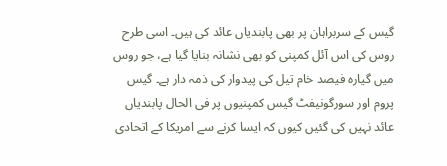گیس کے سربراہان پر بھی پابندیاں عائد کی ہیں۔ اسی طرح روس کی اس آئل کمپنی کو بھی نشانہ بنایا گیا ہے، جو روس میں گیارہ فیصد خام تیل کی پیدوار کی ذمہ دار ہے۔ گیس پروم اور سورگونیفٹ گیس کمپنیوں پر فی الحال پابندیاں عائد نہیں کی گئیں کیوں کہ ایسا کرنے سے امریکا کے اتحادی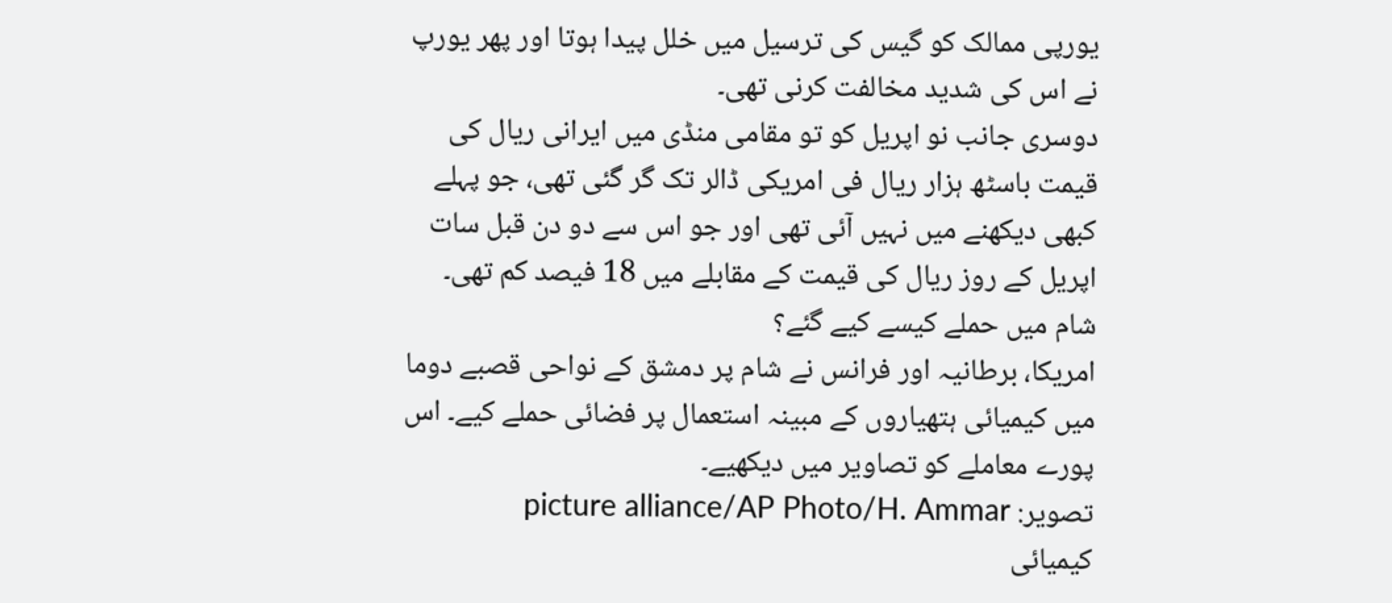یورپی ممالک کو گیس کی ترسیل میں خلل پیدا ہوتا اور پھر یورپ نے اس کی شدید مخالفت کرنی تھی۔
دوسری جانب نو اپریل کو تو مقامی منڈی میں ایرانی ریال کی قیمت باسٹھ ہزار ریال فی امریکی ڈالر تک گر گئی تھی، جو پہلے کبھی دیکھنے میں نہیں آئی تھی اور جو اس سے دو دن قبل سات اپریل کے روز ریال کی قیمت کے مقابلے میں 18 فیصد کم تھی۔
شام میں حملے کیسے کیے گئے؟
امریکا، برطانیہ اور فرانس نے شام پر دمشق کے نواحی قصبے دوما میں کیمیائی ہتھیاروں کے مبینہ استعمال پر فضائی حملے کیے۔ اس پورے معاملے کو تصاویر میں دیکھیے۔
تصویر: picture alliance/AP Photo/H. Ammar
کیمیائی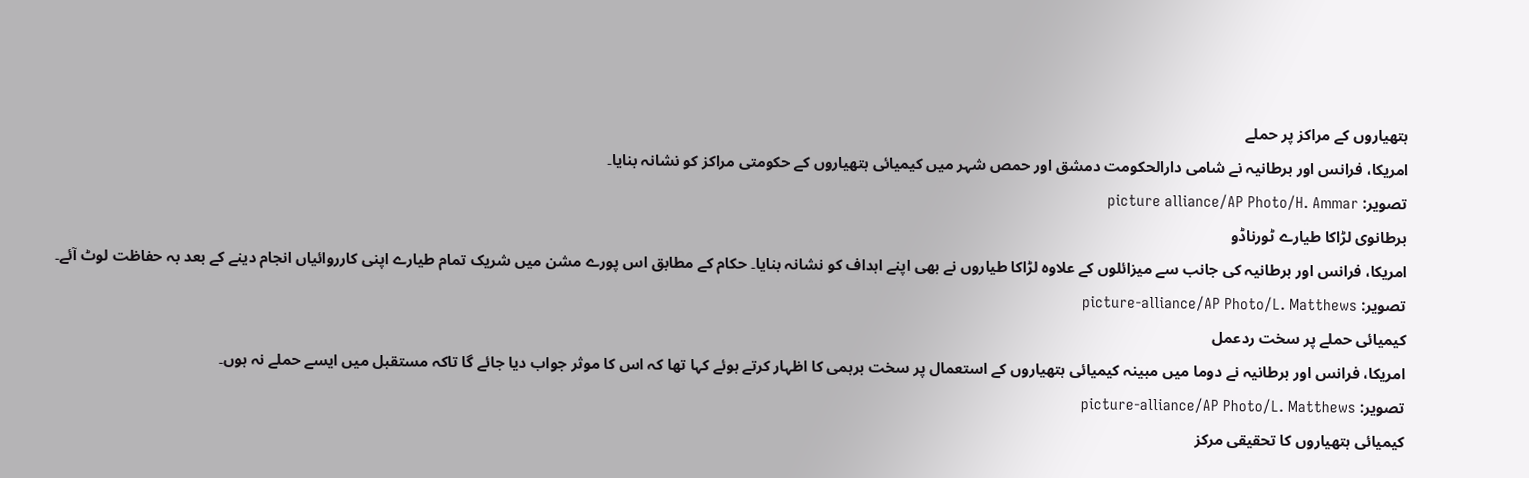ہتھیاروں کے مراکز پر حملے
امریکا، فرانس اور برطانیہ نے شامی دارالحکومت دمشق اور حمص شہر میں کیمیائی ہتھیاروں کے حکومتی مراکز کو نشانہ بنایا۔
تصویر: picture alliance/AP Photo/H. Ammar
برطانوی لڑاکا طیارے ٹورناڈو
امریکا، فرانس اور برطانیہ کی جانب سے میزائلوں کے علاوہ لڑاکا طیاروں نے بھی اپنے اہداف کو نشانہ بنایا۔ حکام کے مطابق اس پورے مشن میں شریک تمام طیارے اپنی کارروائیاں انجام دینے کے بعد بہ حفاظت لوٹ آئے۔
تصویر: picture-alliance/AP Photo/L. Matthews
کیمیائی حملے پر سخت ردعمل
امریکا، فرانس اور برطانیہ نے دوما میں مبینہ کیمیائی ہتھیاروں کے استعمال پر سخت برہمی کا اظہار کرتے ہوئے کہا تھا کہ اس کا موثر جواب دیا جائے گا تاکہ مستقبل میں ایسے حملے نہ ہوں۔
تصویر: picture-alliance/AP Photo/L. Matthews
کیمیائی ہتھیاروں کا تحقیقی مرکز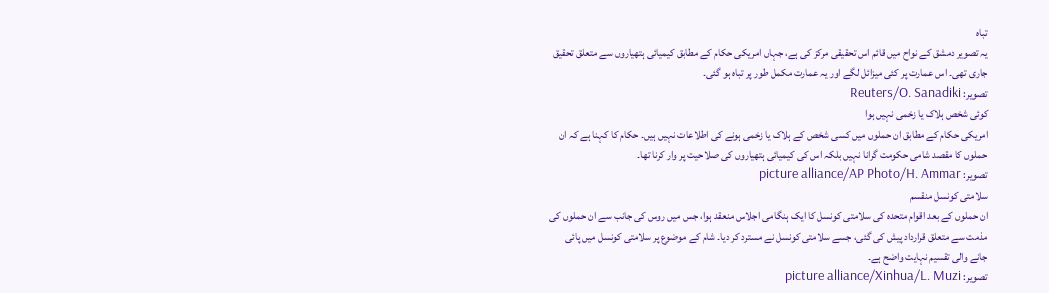تباہ
یہ تصویر دمشق کے نواح میں قائم اس تحقیقی مرکز کی ہے، جہاں امریکی حکام کے مطابق کیمیائی ہتھیاروں سے متعلق تحقیق جاری تھی۔ اس عمارت پر کئی میزائل لگے اور یہ عمارت مکمل طور پر تباہ ہو گئی۔
تصویر: Reuters/O. Sanadiki
کوئی شخص ہلاک یا زخمی نہیں ہوا
امریکی حکام کے مطابق ان حملوں میں کسی شخص کے ہلاک یا زخمی ہونے کی اطلاعات نہیں ہیں۔ حکام کا کہنا ہے کہ ان حملوں کا مقصد شامی حکومت گرانا نہیں بلکہ اس کی کیمیائی ہتھیاروں کی صلاحیت پر وار کرنا تھا۔
تصویر: picture alliance/AP Photo/H. Ammar
سلامتی کونسل منقسم
ان حملوں کے بعد اقوام متحدہ کی سلامتی کونسل کا ایک ہنگامی اجلاس منعقد ہوا، جس میں روس کی جانب سے ان حملوں کی مذمت سے متعلق قرارداد پیش کی گئی، جسے سلامتی کونسل نے مسترد کر دیا۔ شام کے موضوع پر سلامتی کونسل میں پائی جانے والی تقسیم نہایت واضح ہے۔
تصویر: picture alliance/Xinhua/L. Muzi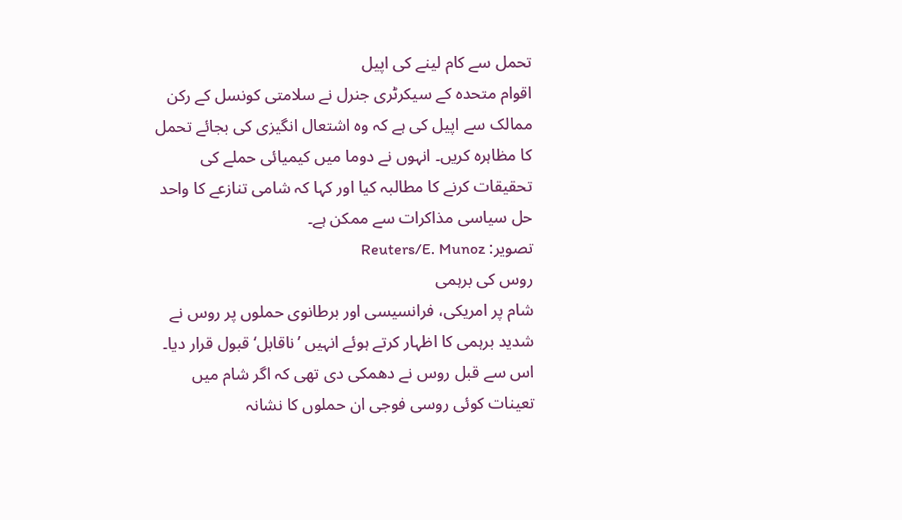تحمل سے کام لینے کی اپیل
اقوام متحدہ کے سیکرٹری جنرل نے سلامتی کونسل کے رکن ممالک سے اپیل کی ہے کہ وہ اشتعال انگیزی کی بجائے تحمل کا مظاہرہ کریں۔ انہوں نے دوما میں کیمیائی حملے کی تحقیقات کرنے کا مطالبہ کیا اور کہا کہ شامی تنازعے کا واحد حل سیاسی مذاکرات سے ممکن ہے۔
تصویر: Reuters/E. Munoz
روس کی برہمی
شام پر امریکی، فرانسیسی اور برطانوی حملوں پر روس نے شدید برہمی کا اظہار کرتے ہوئے انہیں ’ناقابل‘ قبول قرار دیا۔ اس سے قبل روس نے دھمکی دی تھی کہ اگر شام میں تعینات کوئی روسی فوجی ان حملوں کا نشانہ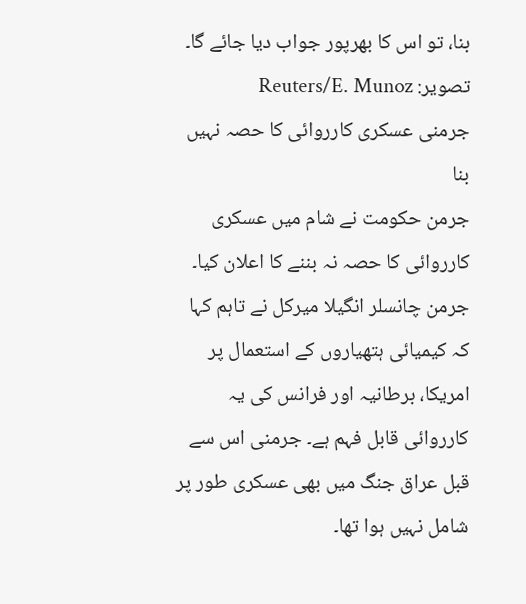بنا، تو اس کا بھرپور جواب دیا جائے گا۔
تصویر: Reuters/E. Munoz
جرمنی عسکری کارروائی کا حصہ نہیں بنا
جرمن حکومت نے شام میں عسکری کارروائی کا حصہ نہ بننے کا اعلان کیا۔ جرمن چانسلر انگیلا میرکل نے تاہم کہا کہ کیمیائی ہتھیاروں کے استعمال پر امریکا، برطانیہ اور فرانس کی یہ کارروائی قابل فہم ہے۔ جرمنی اس سے قبل عراق جنگ میں بھی عسکری طور پر شامل نہیں ہوا تھا۔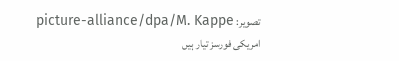تصویر: picture-alliance/dpa/M. Kappe
امریکی فورسز تیار ہیں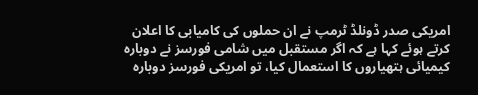امریکی صدر ڈونلڈ ٹرمپ نے ان حملوں کی کامیابی کا اعلان کرتے ہوئے کہا ہے کہ اگر مستقبل میں شامی فورسز نے دوبارہ کیمیائی ہتھیاروں کا استعمال کیا، تو امریکی فورسز دوبارہ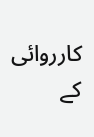کارروائی کے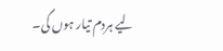لیے ہردم تیار ہوں گی۔